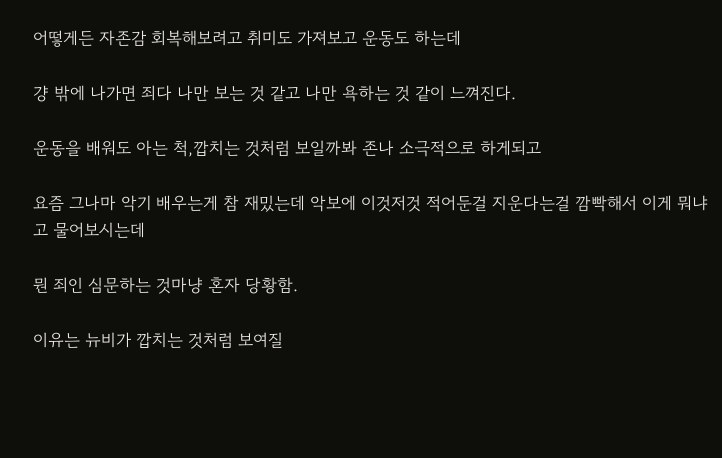어떻게든 자존감 회복해보려고 취미도 가져보고 운동도 하는데

걍 밖에 나가면 죄다 나만 보는 것 같고 나만 욕하는 것 같이 느껴진다.

운동을 배워도 아는 척,깝치는 것처럼 보일까봐 존나 소극적으로 하게되고

요즘 그나마 악기 배우는게 참 재밌는데 악보에 이것저것 적어둔걸 지운다는걸 깜빡해서 이게 뭐냐고 물어보시는데

뭔 죄인 심문하는 것마냥 혼자 당황함.

이유는 뉴비가 깝치는 것처럼 보여질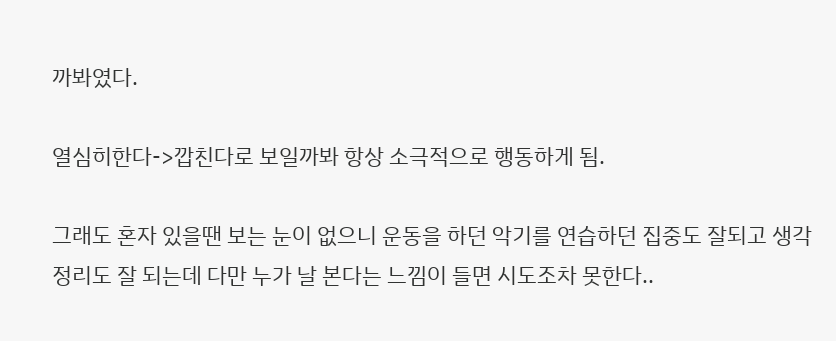까봐였다.

열심히한다->깝친다로 보일까봐 항상 소극적으로 행동하게 됨.

그래도 혼자 있을땐 보는 눈이 없으니 운동을 하던 악기를 연습하던 집중도 잘되고 생각 정리도 잘 되는데 다만 누가 날 본다는 느낌이 들면 시도조차 못한다..